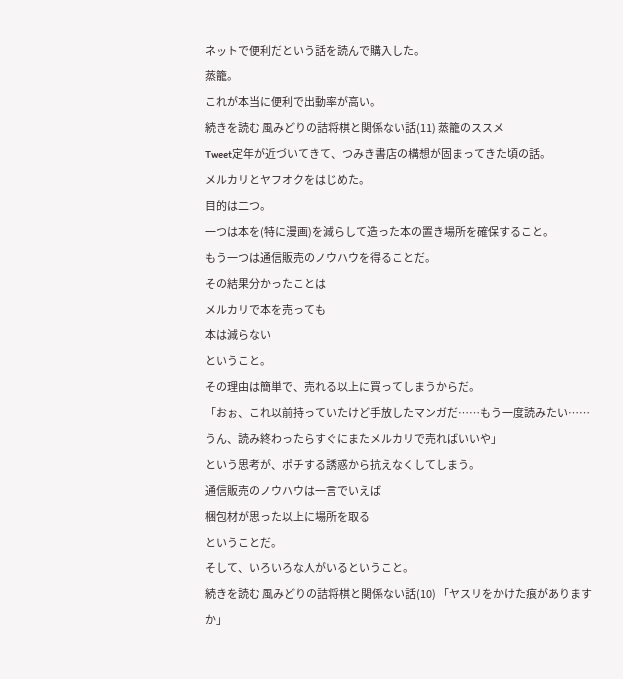ネットで便利だという話を読んで購入した。
蒸籠。
これが本当に便利で出動率が高い。
続きを読む 風みどりの詰将棋と関係ない話(11) 蒸籠のススメ
Tweet定年が近づいてきて、つみき書店の構想が固まってきた頃の話。
メルカリとヤフオクをはじめた。
目的は二つ。
一つは本を(特に漫画)を減らして造った本の置き場所を確保すること。
もう一つは通信販売のノウハウを得ることだ。
その結果分かったことは
メルカリで本を売っても
本は減らない
ということ。
その理由は簡単で、売れる以上に買ってしまうからだ。
「おぉ、これ以前持っていたけど手放したマンガだ……もう一度読みたい……うん、読み終わったらすぐにまたメルカリで売ればいいや」
という思考が、ポチする誘惑から抗えなくしてしまう。
通信販売のノウハウは一言でいえば
梱包材が思った以上に場所を取る
ということだ。
そして、いろいろな人がいるということ。
続きを読む 風みどりの詰将棋と関係ない話(10) 「ヤスリをかけた痕がありますか」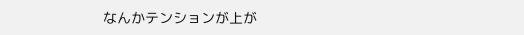なんかテンションが上が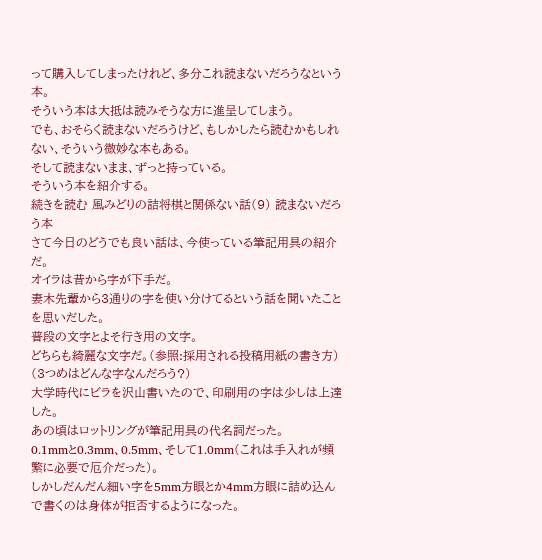って購入してしまったけれど、多分これ読まないだろうなという本。
そういう本は大抵は読みそうな方に進呈してしまう。
でも、おそらく読まないだろうけど、もしかしたら読むかもしれない、そういう微妙な本もある。
そして読まないまま、ずっと持っている。
そういう本を紹介する。
続きを読む 風みどりの詰将棋と関係ない話(9) 読まないだろう本
さて今日のどうでも良い話は、今使っている筆記用具の紹介だ。
オイラは昔から字が下手だ。
妻木先輩から3通りの字を使い分けてるという話を聞いたことを思いだした。
普段の文字とよそ行き用の文字。
どちらも綺麗な文字だ。(参照:採用される投稿用紙の書き方)
(3つめはどんな字なんだろう?)
大学時代にビラを沢山書いたので、印刷用の字は少しは上達した。
あの頃はロットリングが筆記用具の代名詞だった。
0.1mmと0.3mm、0.5mm、そして1.0mm(これは手入れが頻繁に必要で厄介だった)。
しかしだんだん細い字を5mm方眼とか4mm方眼に詰め込んで書くのは身体が拒否するようになった。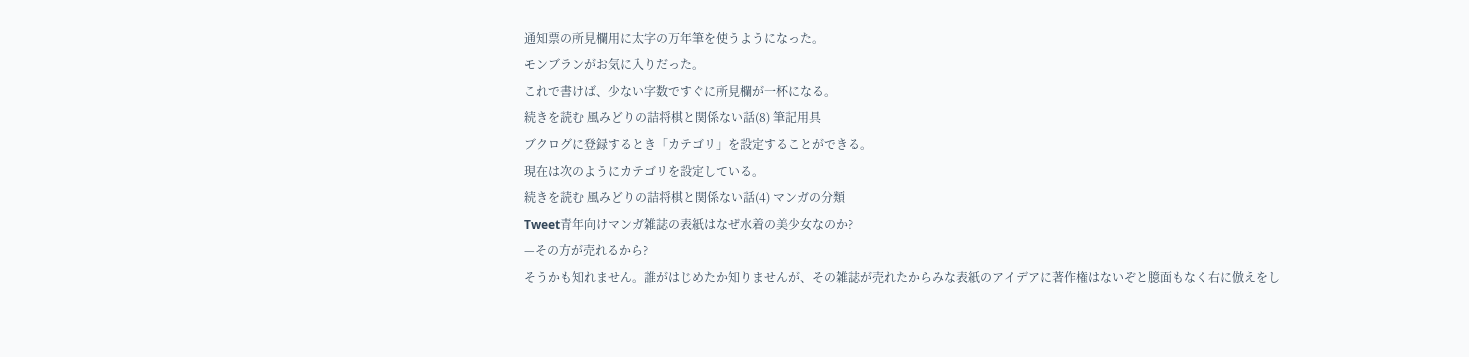通知票の所見欄用に太字の万年筆を使うようになった。
モンブランがお気に入りだった。
これで書けば、少ない字数ですぐに所見欄が一杯になる。
続きを読む 風みどりの詰将棋と関係ない話(8) 筆記用具
ブクログに登録するとき「カテゴリ」を設定することができる。
現在は次のようにカテゴリを設定している。
続きを読む 風みどりの詰将棋と関係ない話(4) マンガの分類
Tweet青年向けマンガ雑誌の表紙はなぜ水着の美少女なのか?
—その方が売れるから?
そうかも知れません。誰がはじめたか知りませんが、その雑誌が売れたからみな表紙のアイデアに著作権はないぞと臆面もなく右に倣えをし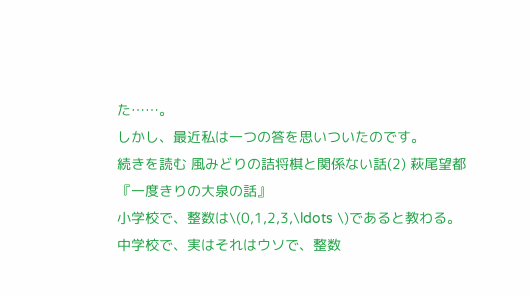た……。
しかし、最近私は一つの答を思いついたのです。
続きを読む 風みどりの詰将棋と関係ない話(2) 萩尾望都『一度きりの大泉の話』
小学校で、整数は\(0,1,2,3,\ldots \)であると教わる。
中学校で、実はそれはウソで、整数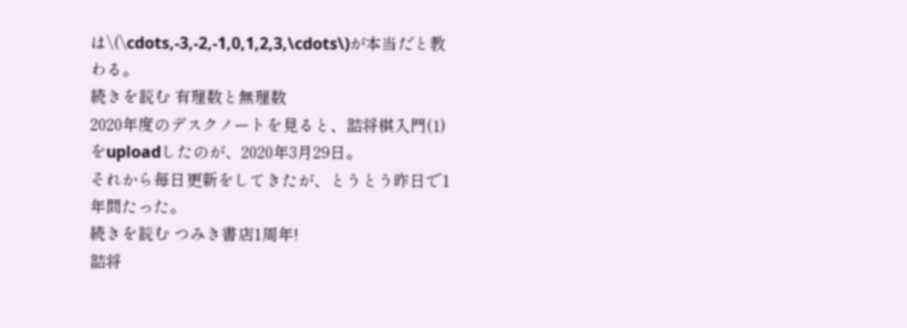は\(\cdots,-3,-2,-1,0,1,2,3,\cdots\)が本当だと教わる。
続きを読む 有理数と無理数
2020年度のデスクノートを見ると、詰将棋入門(1)をuploadしたのが、2020年3月29日。
それから毎日更新をしてきたが、とうとう昨日で1年間たった。
続きを読む つみき書店1周年!
詰将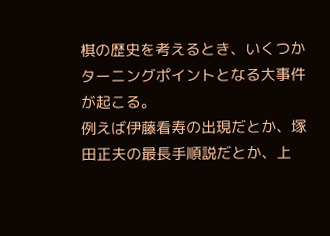棋の歴史を考えるとき、いくつかターニングポイントとなる大事件が起こる。
例えば伊藤看寿の出現だとか、塚田正夫の最長手順説だとか、上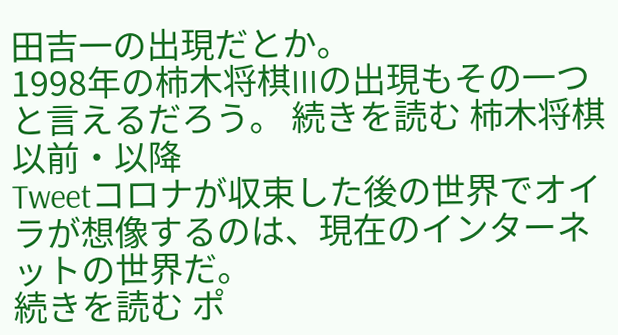田吉一の出現だとか。
1998年の柿木将棋IIIの出現もその一つと言えるだろう。 続きを読む 柿木将棋以前・以降
Tweetコロナが収束した後の世界でオイラが想像するのは、現在のインターネットの世界だ。
続きを読む ポ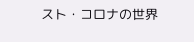スト・コロナの世界